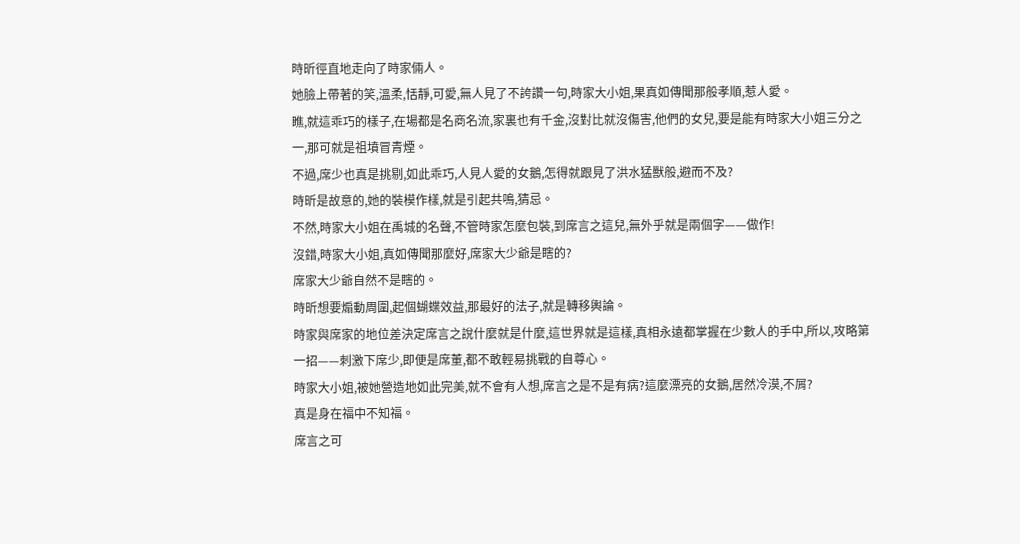時昕徑直地走向了時家倆人。
她臉上帶著的笑,溫柔,恬靜,可愛,無人見了不誇讚一句,時家大小姐,果真如傳聞那般孝順,惹人愛。
瞧,就這乖巧的樣子,在場都是名商名流,家裏也有千金,沒對比就沒傷害,他們的女兒,要是能有時家大小姐三分之一,那可就是祖墳冒青煙。
不過,席少也真是挑剔,如此乖巧,人見人愛的女鵝,怎得就跟見了洪水猛獸般,避而不及?
時昕是故意的,她的裝模作樣,就是引起共鳴,猜忌。
不然,時家大小姐在禹城的名聲,不管時家怎麼包裝,到席言之這兒,無外乎就是兩個字——做作!
沒錯,時家大小姐,真如傳聞那麼好,席家大少爺是瞎的?
席家大少爺自然不是瞎的。
時昕想要煽動周圍,起個蝴蝶效益,那最好的法子,就是轉移輿論。
時家與席家的地位差決定席言之說什麼就是什麼,這世界就是這樣,真相永遠都掌握在少數人的手中,所以,攻略第一招——刺激下席少,即便是席董,都不敢輕易挑戰的自尊心。
時家大小姐,被她營造地如此完美,就不會有人想,席言之是不是有病?這麼漂亮的女鵝,居然冷漠,不屑?
真是身在福中不知福。
席言之可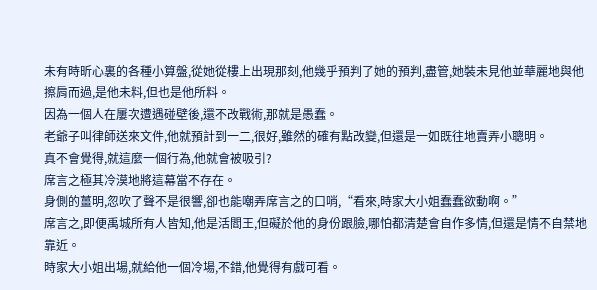未有時昕心裏的各種小算盤,從她從樓上出現那刻,他幾乎預判了她的預判,盡管,她裝未見他並華麗地與他擦肩而過,是他未料,但也是他所料。
因為一個人在屢次遭遇碰壁後,還不改戰術,那就是愚蠢。
老爺子叫律師送來文件,他就預計到一二,很好,雖然的確有點改變,但還是一如既往地賣弄小聰明。
真不會覺得,就這麼一個行為,他就會被吸引?
席言之極其冷漠地將這幕當不存在。
身側的薑明,忽吹了聲不是很響,卻也能嘲弄席言之的口哨,“看來,時家大小姐蠢蠢欲動啊。”
席言之,即便禹城所有人皆知,他是活閻王,但礙於他的身份跟臉,哪怕都清楚會自作多情,但還是情不自禁地靠近。
時家大小姐出場,就給他一個冷場,不錯,他覺得有戲可看。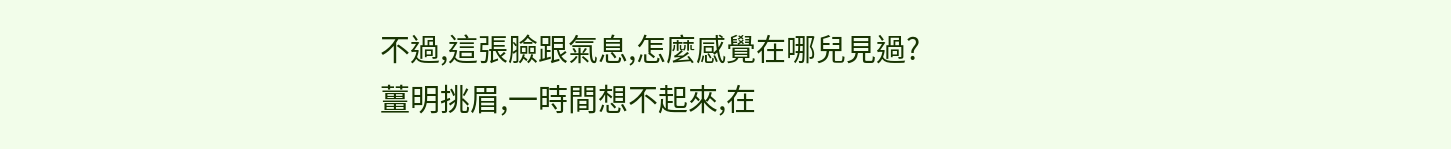不過,這張臉跟氣息,怎麼感覺在哪兒見過?
薑明挑眉,一時間想不起來,在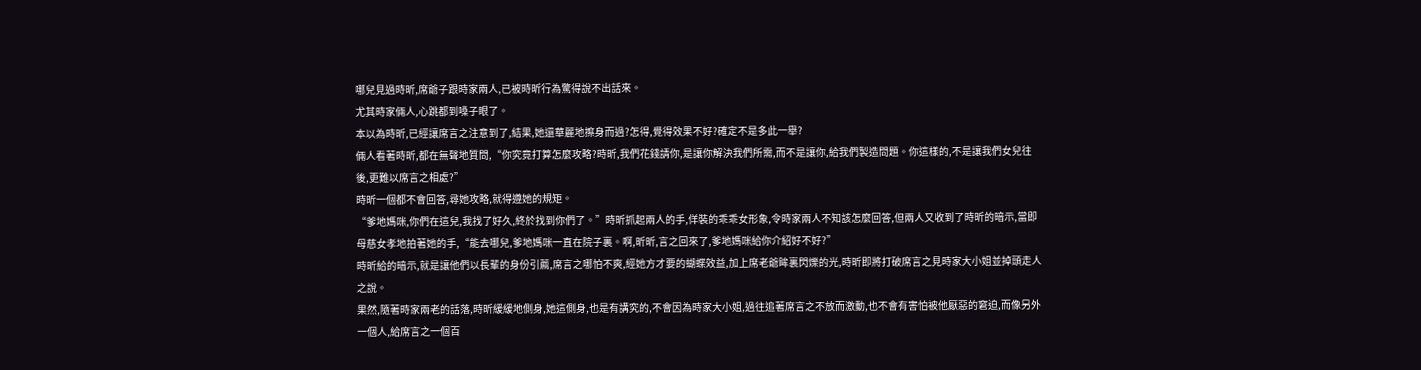哪兒見過時昕,席爺子跟時家兩人,已被時昕行為驚得說不出話來。
尤其時家倆人,心跳都到嗓子眼了。
本以為時昕,已經讓席言之注意到了,結果,她還華麗地擦身而過?怎得,覺得效果不好?確定不是多此一舉?
倆人看著時昕,都在無聲地質問,“你究竟打算怎麼攻略?時昕,我們花錢請你,是讓你解決我們所需,而不是讓你,給我們製造問題。你這樣的,不是讓我們女兒往後,更難以席言之相處?”
時昕一個都不會回答,尋她攻略,就得遵她的規矩。
“爹地媽咪,你們在這兒,我找了好久,終於找到你們了。”時昕抓起兩人的手,佯裝的乖乖女形象,令時家兩人不知該怎麼回答,但兩人又收到了時昕的暗示,當即母慈女孝地拍著她的手,“能去哪兒,爹地媽咪一直在院子裏。啊,昕昕,言之回來了,爹地媽咪給你介紹好不好?”
時昕給的暗示,就是讓他們以長輩的身份引薦,席言之哪怕不爽,經她方才要的蝴蝶效益,加上席老爺眸裏閃爍的光,時昕即將打破席言之見時家大小姐並掉頭走人之說。
果然,隨著時家兩老的話落,時昕緩緩地側身,她這側身,也是有講究的,不會因為時家大小姐,過往追著席言之不放而激動,也不會有害怕被他厭惡的窘迫,而像另外一個人,給席言之一個百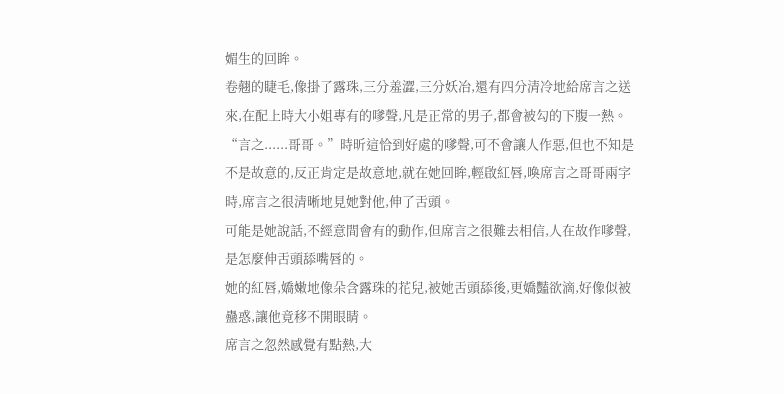媚生的回眸。
卷翹的睫毛,像掛了露珠,三分羞澀,三分妖冶,還有四分清冷地給席言之送來,在配上時大小姐專有的嗲聲,凡是正常的男子,都會被勾的下腹一熱。
“言之......哥哥。”時昕這恰到好處的嗲聲,可不會讓人作惡,但也不知是不是故意的,反正肯定是故意地,就在她回眸,輕啟紅唇,喚席言之哥哥兩字時,席言之很清晰地見她對他,伸了舌頭。
可能是她說話,不經意間會有的動作,但席言之很難去相信,人在故作嗲聲,是怎麼伸舌頭舔嘴唇的。
她的紅唇,嬌嫩地像朵含露珠的花兒,被她舌頭舔後,更嬌豔欲滴,好像似被蠱惑,讓他竟移不開眼睛。
席言之忽然感覺有點熱,大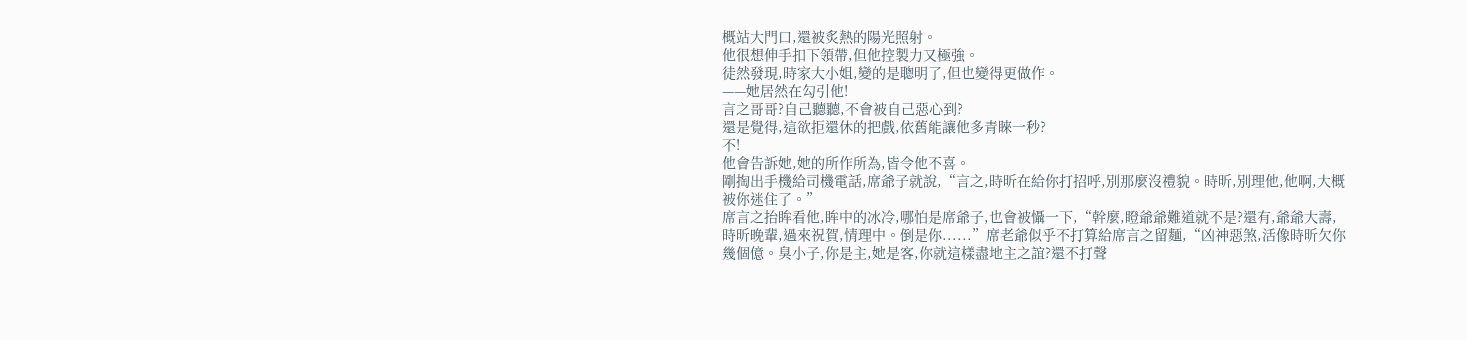概站大門口,還被炙熱的陽光照射。
他很想伸手扣下領帶,但他控製力又極強。
徒然發現,時家大小姐,變的是聰明了,但也變得更做作。
——她居然在勾引他!
言之哥哥?自己聽聽,不會被自己惡心到?
還是覺得,這欲拒還休的把戲,依舊能讓他多青睞一秒?
不!
他會告訴她,她的所作所為,皆令他不喜。
剛掏出手機給司機電話,席爺子就說,“言之,時昕在給你打招呼,別那麼沒禮貌。時昕,別理他,他啊,大概被你迷住了。”
席言之抬眸看他,眸中的冰冷,哪怕是席爺子,也會被懾一下,“幹麼,瞪爺爺難道就不是?還有,爺爺大壽,時昕晚輩,過來祝賀,情理中。倒是你......”席老爺似乎不打算給席言之留麵,“凶神惡煞,活像時昕欠你幾個億。臭小子,你是主,她是客,你就這樣盡地主之誼?還不打聲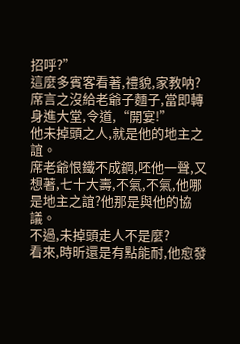招呼?”
這麼多賓客看著,禮貌,家教呐?
席言之沒給老爺子麵子,當即轉身進大堂,令道,“開宴!”
他未掉頭之人,就是他的地主之誼。
席老爺恨鐵不成鋼,呸他一聲,又想著,七十大壽,不氣,不氣,他哪是地主之誼?他那是與他的協議。
不過,未掉頭走人不是麼?
看來,時昕還是有點能耐,他愈發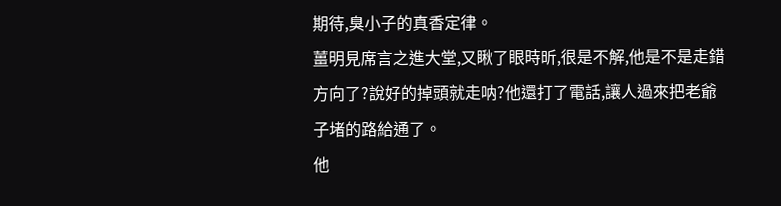期待,臭小子的真香定律。
薑明見席言之進大堂,又瞅了眼時昕,很是不解,他是不是走錯方向了?說好的掉頭就走呐?他還打了電話,讓人過來把老爺子堵的路給通了。
他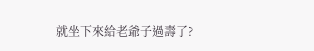就坐下來給老爺子過壽了?